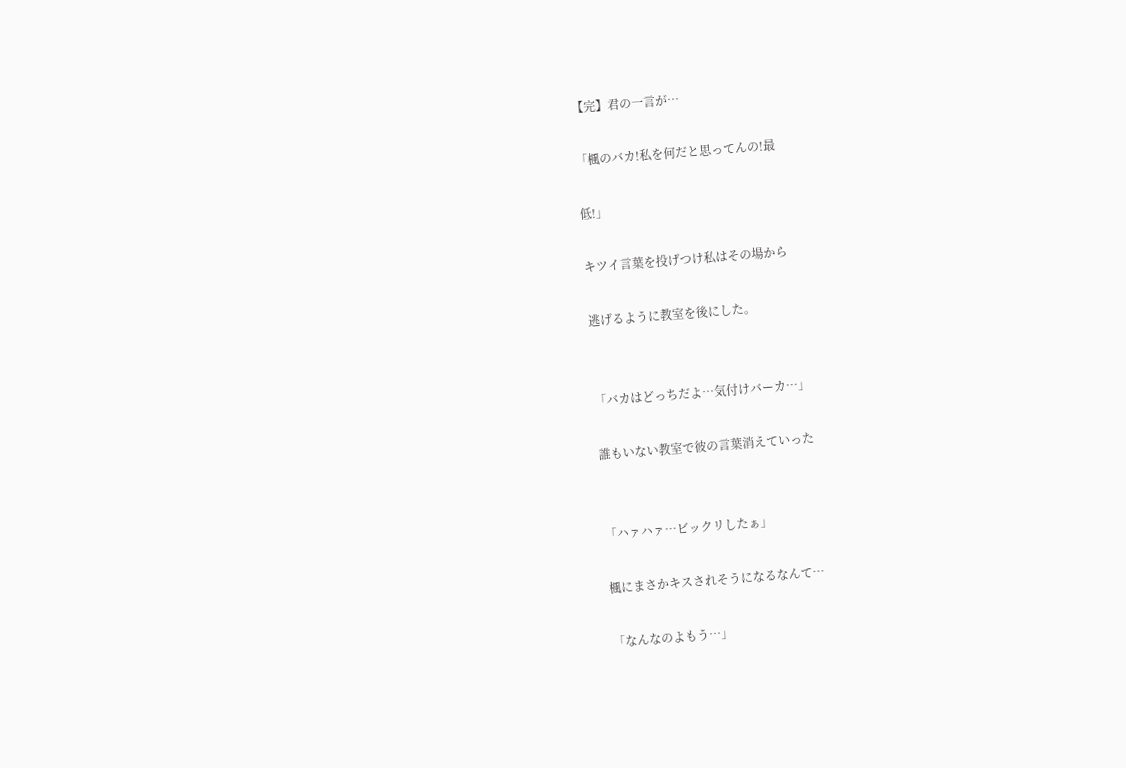【完】君の一言が…

「楓のバカ!私を何だと思ってんの!最

低!」

キツイ言葉を投げつけ私はその場から

逃げるように教室を後にした。


「バカはどっちだよ…気付けバーカ…」

誰もいない教室で彼の言葉消えていった


「ハァハァ…ビックリしたぁ」

楓にまさかキスされそうになるなんて…

「なんなのよもう…」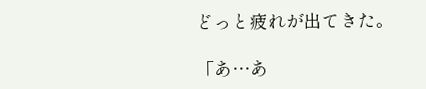どっと疲れが出てきた。

「あ…あ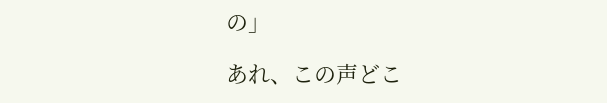の」

あれ、この声どこ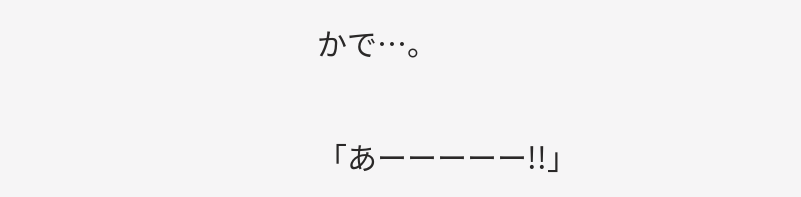かで…。

「あーーーーー!!」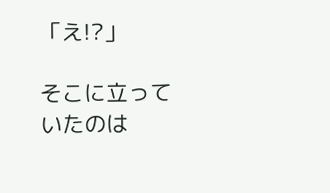「え!?」

そこに立っていたのは